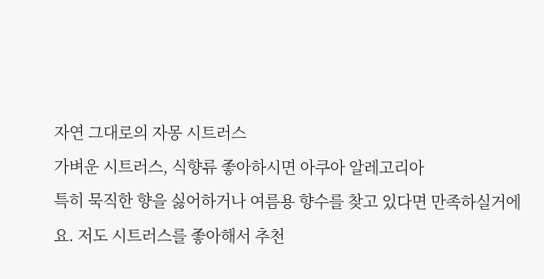자연 그대로의 자몽 시트러스
가벼운 시트러스, 식향류 좋아하시면 아쿠아 알레고리아
특히 묵직한 향을 싫어하거나 여름용 향수를 찾고 있다면 만족하실거에요. 저도 시트러스를 좋아해서 추천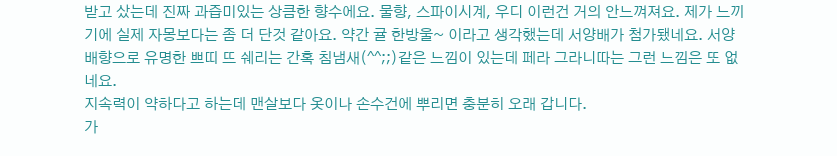받고 샀는데 진짜 과즙미있는 상큼한 향수에요. 물향, 스파이시계, 우디 이런건 거의 안느껴져요. 제가 느끼기에 실제 자몽보다는 좀 더 단것 같아요. 약간 귤 한방울~ 이라고 생각했는데 서양배가 첨가됐네요. 서양배향으로 유명한 쁘띠 뜨 쉐리는 간혹 침냄새(^^;;)같은 느낌이 있는데 페라 그라니따는 그런 느낌은 또 없네요.
지속력이 약하다고 하는데 맨살보다 옷이나 손수건에 뿌리면 충분히 오래 갑니다.
가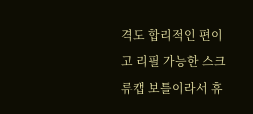격도 합리적인 편이고 리필 가능한 스크류캡 보틀이라서 휴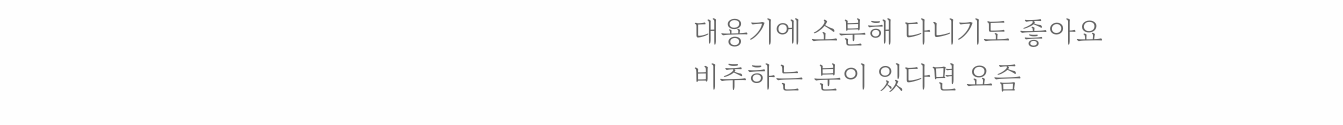대용기에 소분해 다니기도 좋아요
비추하는 분이 있다면 요즘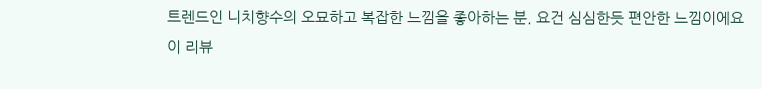트렌드인 니치향수의 오묘하고 복잡한 느낌을 좋아하는 분. 요건 심심한듯 편안한 느낌이에요
이 리뷰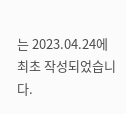는 2023.04.24에 최초 작성되었습니다.